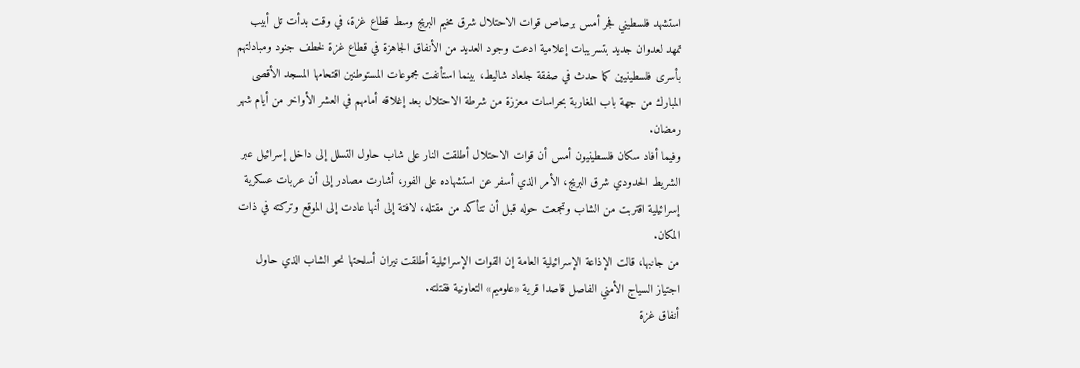استشهد فلسطيني فجر أمس برصاص قوات الاحتلال شرق مخيم البريج وسط قطاع غزة، في وقت بدأت تل أبيب تمهد لعدوان جديد بتسريبات إعلامية ادعت وجود العديد من الأنفاق الجاهزة في قطاع غزة لخطف جنود ومبادلتهم بأسرى فلسطينيين كما حدث في صفقة جلعاد شاليط، بينما استأنفت مجموعات المستوطنين اقتحامها المسجد الأقصى المبارك من جهة باب المغاربة بحراسات معززة من شرطة الاحتلال بعد إغلاقه أمامهم في العشر الأواخر من أيام شهر رمضان.
وفيما أفاد سكان فلسطينيون أمس أن قوات الاحتلال أطلقت النار على شاب حاول التسلل إلى داخل إسرائيل عبر الشريط الحدودي شرق البريج، الأمر الذي أسفر عن استشهاده على الفور، أشارت مصادر إلى أن عربات عسكرية إسرائيلية اقتربت من الشاب وتجمعت حوله قبل أن تتأكد من مقتله، لافتة إلى أنها عادت إلى الموقع وتركته في ذات المكان.
من جانبها، قالت الإذاعة الإسرائيلية العامة إن القوات الإسرائيلية أطلقت نيران أسلحتها نحو الشاب الذي حاول اجتياز السياج الأمني الفاصل قاصدا قرية «علوميم» التعاونية فقتلته.
أنفاق غزة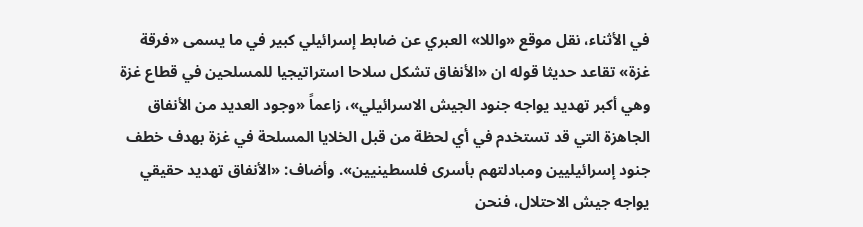في الأثناء، نقل موقع «واللا» العبري عن ضابط إسرائيلي كبير في ما يسمى «فرقة غزة» تقاعد حديثا قوله ان «الأنفاق تشكل سلاحا استراتيجيا للمسلحين في قطاع غزة وهي أكبر تهديد يواجه جنود الجيش الاسرائيلي»، زاعماً «وجود العديد من الأنفاق الجاهزة التي قد تستخدم في أي لحظة من قبل الخلايا المسلحة في غزة بهدف خطف جنود إسرائيليين ومبادلتهم بأسرى فلسطينيين». وأضاف: «الأنفاق تهديد حقيقي يواجه جيش الاحتلال، فنحن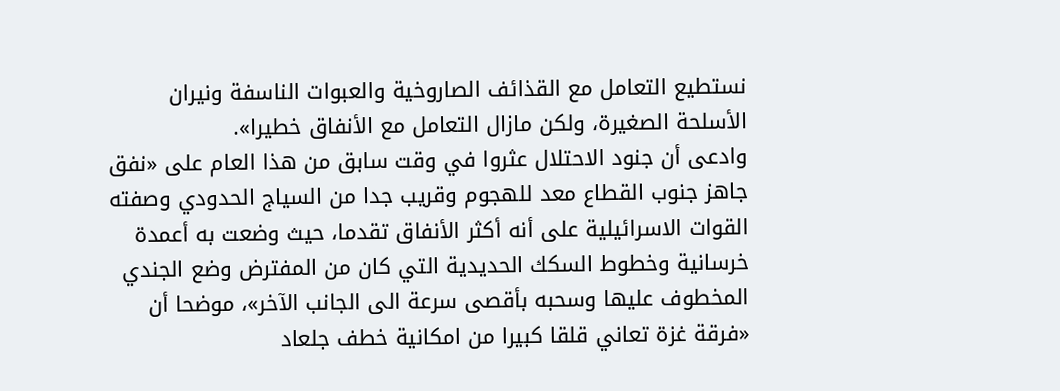نستطيع التعامل مع القذائف الصاروخية والعبوات الناسفة ونيران الأسلحة الصغيرة، ولكن مازال التعامل مع الأنفاق خطيرا».
وادعى أن جنود الاحتلال عثروا في وقت سابق من هذا العام على «نفق جاهز جنوب القطاع معد للهجوم وقريب جدا من السياج الحدودي وصفته القوات الاسرائيلية على أنه أكثر الأنفاق تقدما، حيث وضعت به أعمدة خرسانية وخطوط السكك الحديدية التي كان من المفترض وضع الجندي المخطوف عليها وسحبه بأقصى سرعة الى الجانب الآخر»، موضحا أن «فرقة غزة تعاني قلقا كبيرا من امكانية خطف جلعاد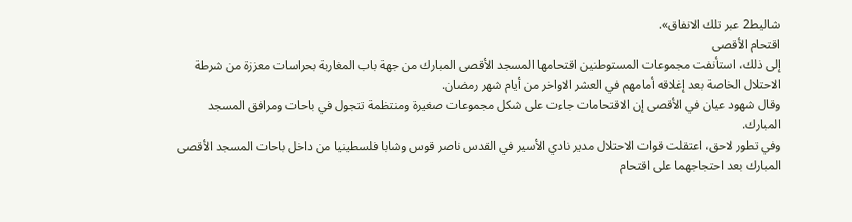شاليط2 عبر تلك الانفاق».
اقتحام الأقصى
إلى ذلك، استأنفت مجموعات المستوطنين اقتحامها المسجد الأقصى المبارك من جهة باب المغاربة بحراسات معززة من شرطة الاحتلال الخاصة بعد إغلاقه أمامهم في العشر الاواخر من أيام شهر رمضان.
وقال شهود عيان في الأقصى إن الاقتحامات جاءت على شكل مجموعات صغيرة ومنتظمة تتجول في باحات ومرافق المسجد المبارك.
وفي تطور لاحق، اعتقلت قوات الاحتلال مدير نادي الأسير في القدس ناصر قوس وشابا فلسطينيا من داخل باحات المسجد الأقصى المبارك بعد احتجاجهما على اقتحام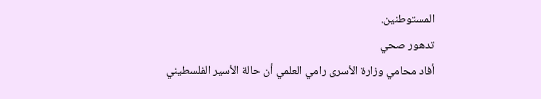المستوطنين.
تدهور صحي
أفاد محامي وزارة الأسرى رامي العلمي أن حالة الأسير الفلسطيني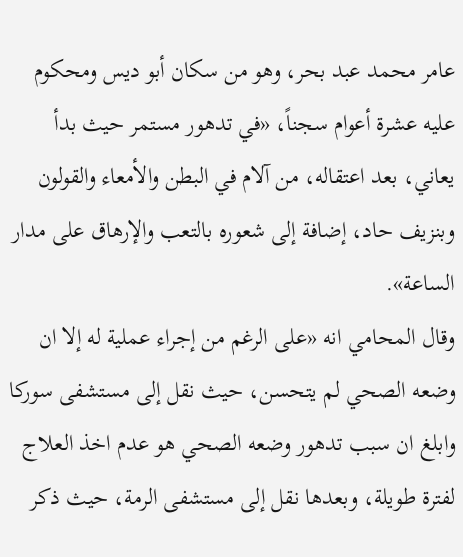عامر محمد عبد بحر، وهو من سكان أبو ديس ومحكوم عليه عشرة أعوام سجناً، «في تدهور مستمر حيث بدأ يعاني، بعد اعتقاله، من آلام في البطن والأمعاء والقولون وبنزيف حاد، إضافة إلى شعوره بالتعب والإرهاق على مدار الساعة».
وقال المحامي انه «على الرغم من إجراء عملية له إلا ان وضعه الصحي لم يتحسن، حيث نقل إلى مستشفى سوركا وابلغ ان سبب تدهور وضعه الصحي هو عدم اخذ العلاج لفترة طويلة، وبعدها نقل إلى مستشفى الرمة، حيث ذكر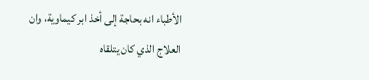الأطباء انه بحاجة إلى أخذ ابر كيماوية، وان العلاج الذي كان يتلقاه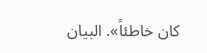كان خاطئاً». البيان